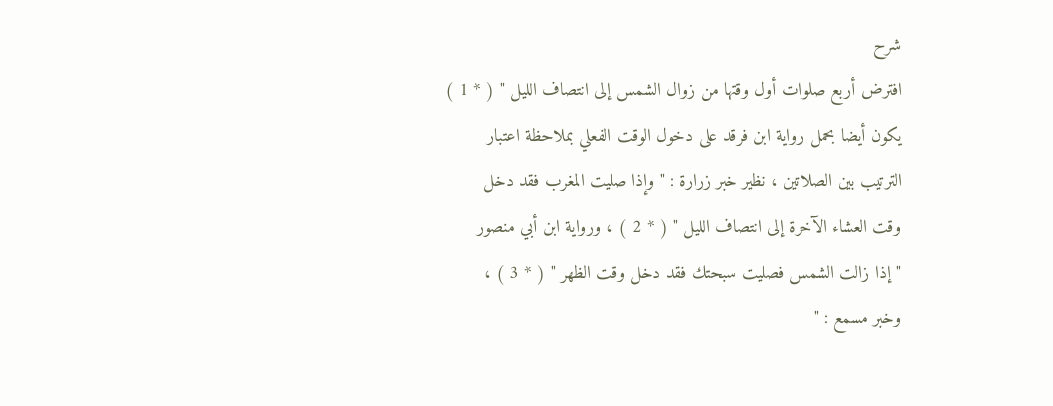شرح
افترض أربع صلوات أول وقتها من زوال الشمس إلى انتصاف الليل " ( * 1 )
يكون أيضا بحمل رواية ابن فرقد على دخول الوقت الفعلي بملاحظة اعتبار
الترتيب بين الصلاتين ، نظير خبر زرارة : " وإذا صليت المغرب فقد دخل
وقت العشاء الآخرة إلى انتصاف الليل " ( * 2 ) ، ورواية ابن أبي منصور
" إذا زالت الشمس فصليت سبحتك فقد دخل وقت الظهر " ( * 3 ) ،
وخبر مسمع : "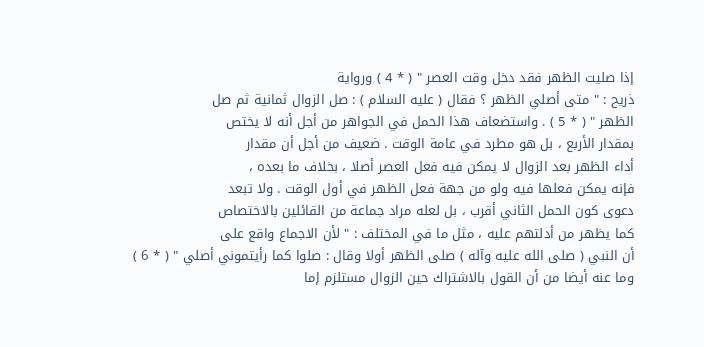إذا صليت الظهر فقد دخل وقت العصر " ( * 4 ) ورواية
ذريح : " متى أصلي الظهر ؟ فقال ( عليه السلام ) : صل الزوال ثمانية ثم صل
الظهر " ( * 5 ) . واستضعاف هذا الحمل في الجواهر من أجل أنه لا يختص
بمقدار الأربع ، بل هو مطرد في عامة الوقت . ضعيف من أجل أن مقدار
أداء الظهر بعد الزوال لا يمكن فيه فعل العصر أصلا ، بخلاف ما بعده ،
فإنه يمكن فعلها فيه ولو من جهة فعل الظهر في أول الوقت . ولا تبعد
دعوى كون الحمل الثاني أقرب ، بل لعله مراد جماعة من القائلين بالاختصاص
كما يظهر من أدلتهم عليه ، مثل ما في المختلف : " لأن الاجماع واقع على
أن النبي ( صلى الله عليه وآله ) صلى الظهر أولا وقال : صلوا كما رأيتموني أصلي " ( * 6 )
وما عنه أيضا من أن القول بالاشتراك حين الزوال مستلزم إما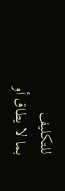للتكليف
بما لا يطاق أو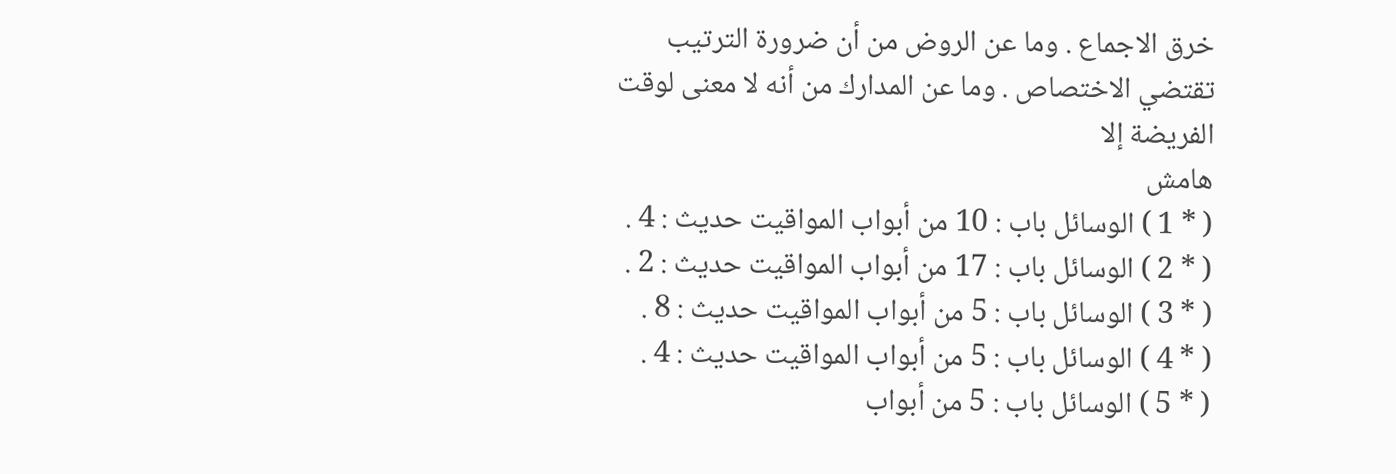خرق الاجماع . وما عن الروض من أن ضرورة الترتيب
تقتضي الاختصاص . وما عن المدارك من أنه لا معنى لوقت الفريضة إلا
هامش
( * 1 ) الوسائل باب : 10 من أبواب المواقيت حديث : 4 .
( * 2 ) الوسائل باب : 17 من أبواب المواقيت حديث : 2 .
( * 3 ) الوسائل باب : 5 من أبواب المواقيت حديث : 8 .
( * 4 ) الوسائل باب : 5 من أبواب المواقيت حديث : 4 .
( * 5 ) الوسائل باب : 5 من أبواب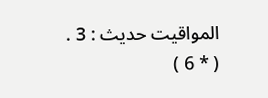المواقيت حديث : 3 .
( * 6 )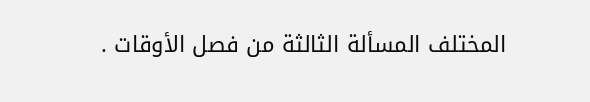المختلف المسألة الثالثة من فصل الأوقات .